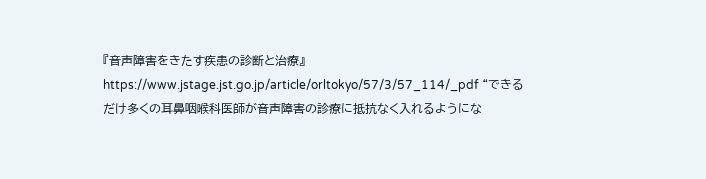『音声障害をきたす疾患の診断と治療』 https://www.jstage.jst.go.jp/article/orltokyo/57/3/57_114/_pdf “できるだけ多くの耳鼻咽喉科医師が音声障害の診療に抵抗なく入れるようにな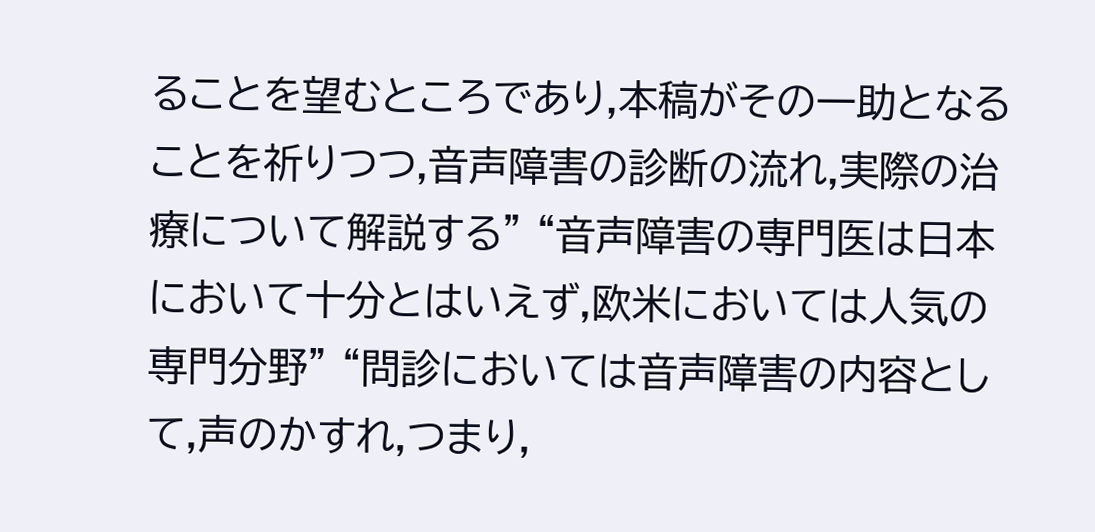ることを望むところであり,本稿がその一助となることを祈りつつ,音声障害の診断の流れ,実際の治療について解説する” “音声障害の専門医は日本において十分とはいえず,欧米においては人気の専門分野” “問診においては音声障害の内容として,声のかすれ,つまり,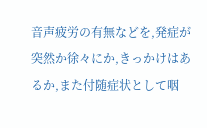音声疲労の有無などを,発症が突然か徐々にか,きっかけはあるか,また付随症状として咽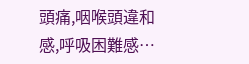頭痛,咽喉頭違和感,呼吸困難感…